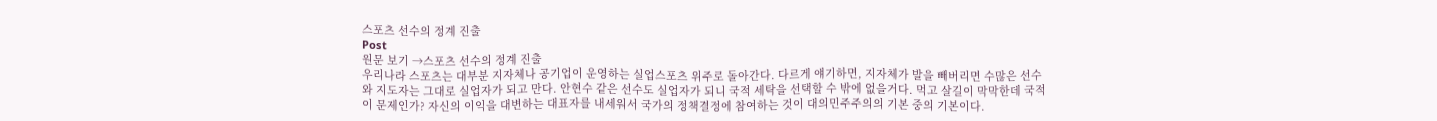스포츠 선수의 정계 진출
Post
원문 보기 →스포츠 선수의 정계 진출
우리나라 스포츠는 대부분 지자체나 공기업이 운영하는 실업스포츠 위주로 돌아간다. 다르게 얘기하면, 지자체가 발을 빼버리면 수많은 선수와 지도자는 그대로 실업자가 되고 만다. 안현수 같은 선수도 실업자가 되니 국적 세탁을 선택할 수 밖에 없을거다. 먹고 살길이 막막한데 국적이 문제인가? 자신의 이익을 대변하는 대표자를 내세워서 국가의 정책결정에 참여하는 것이 대의민주주의의 기본 중의 기본이다.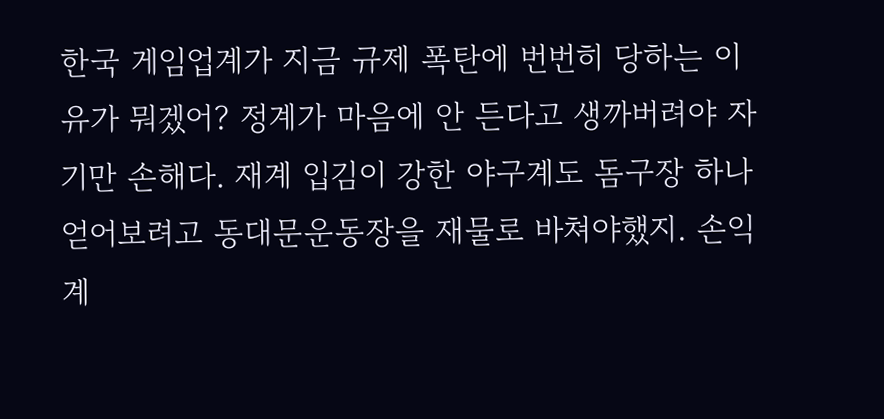한국 게임업계가 지금 규제 폭탄에 번번히 당하는 이유가 뭐겠어? 정계가 마음에 안 든다고 생까버려야 자기만 손해다. 재계 입김이 강한 야구계도 돔구장 하나 얻어보려고 동대문운동장을 재물로 바쳐야했지. 손익계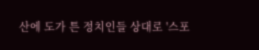산에 도가 튼 정치인들 상대로 '스포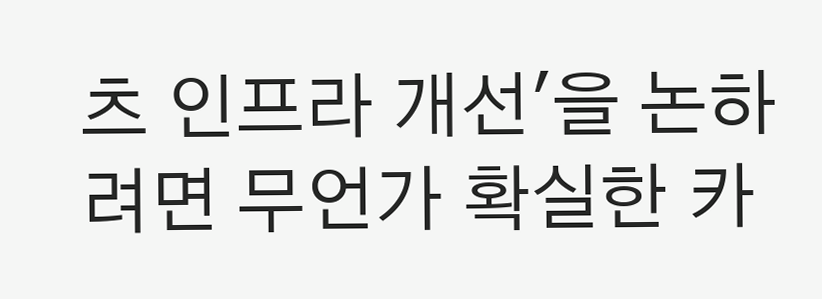츠 인프라 개선'을 논하려면 무언가 확실한 카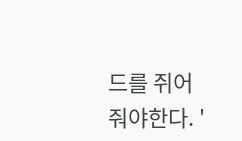드를 쥐어줘야한다. '